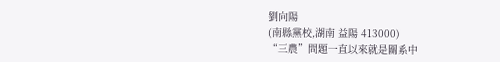劉向陽
(南縣黨校,湖南 益陽 413000)
“三農”問題一直以來就是關系中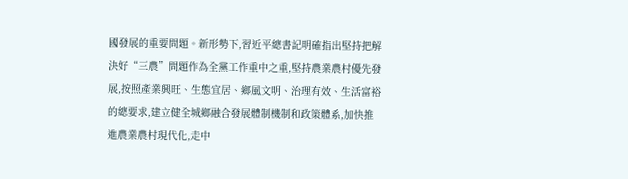國發展的重要問題。新形勢下,習近平總書記明確指出堅持把解決好“三農”問題作為全黨工作重中之重,堅持農業農村優先發展,按照產業興旺、生態宜居、鄉風文明、治理有效、生活富裕的總要求,建立健全城鄉融合發展體制機制和政策體系,加快推進農業農村現代化,走中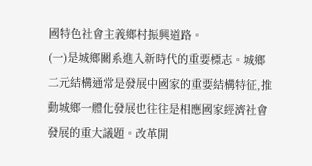國特色社會主義鄉村振興道路。
(一)是城鄉關系進入新時代的重要標志。城鄉二元結構通常是發展中國家的重要結構特征,推動城鄉一體化發展也往往是相應國家經濟社會發展的重大議題。改革開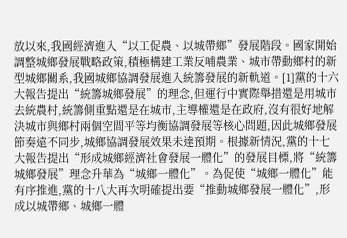放以來,我國經濟進入“以工促農、以城帶鄉”發展階段。國家開始調整城鄉發展戰略政策,積極構建工業反哺農業、城市帶動鄉村的新型城鄉關系,我國城鄉協調發展進入統籌發展的新軌道。[1]黨的十六大報告提出“統籌城鄉發展”的理念,但運行中實際舉措還是用城市去統農村,統籌側重點還是在城市,主導權還是在政府,沒有很好地解決城市與鄉村兩個空間平等均衡協調發展等核心問題,因此城鄉發展節奏遠不同步,城鄉協調發展效果未達預期。根據新情況,黨的十七大報告提出“形成城鄉經濟社會發展一體化”的發展目標,將“統籌城鄉發展”理念升華為“城鄉一體化”。為促使“城鄉一體化”能有序推進,黨的十八大再次明確提出要“推動城鄉發展一體化”,形成以城帶鄉、城鄉一體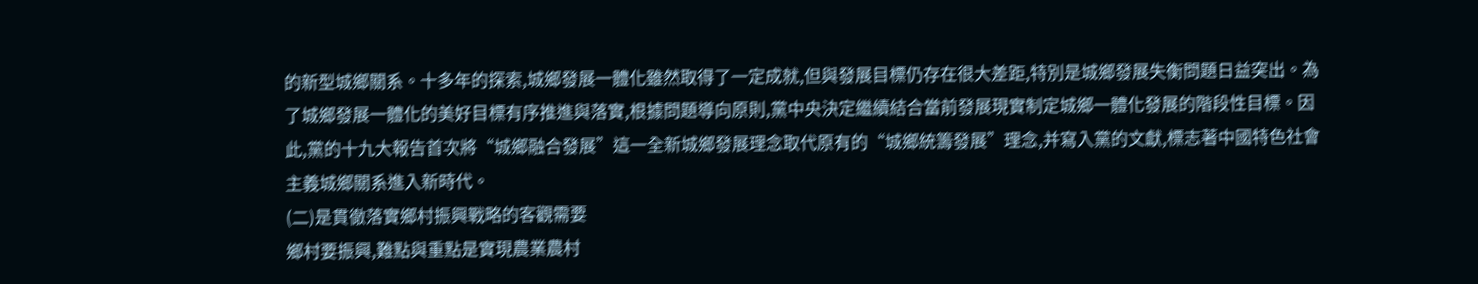的新型城鄉關系。十多年的探索,城鄉發展一體化雖然取得了一定成就,但與發展目標仍存在很大差距,特別是城鄉發展失衡問題日益突出。為了城鄉發展一體化的美好目標有序推進與落實,根據問題導向原則,黨中央決定繼續結合當前發展現實制定城鄉一體化發展的階段性目標。因此,黨的十九大報告首次將“城鄉融合發展”這一全新城鄉發展理念取代原有的“城鄉統籌發展”理念,并寫入黨的文獻,標志著中國特色社會主義城鄉關系進入新時代。
(二)是貫徹落實鄉村振興戰略的客觀需要
鄉村要振興,難點與重點是實現農業農村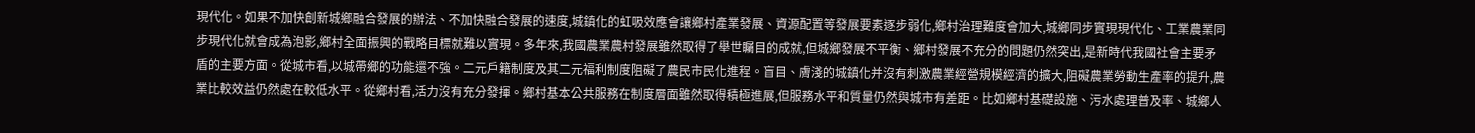現代化。如果不加快創新城鄉融合發展的辦法、不加快融合發展的速度,城鎮化的虹吸效應會讓鄉村產業發展、資源配置等發展要素逐步弱化,鄉村治理難度會加大,城鄉同步實現現代化、工業農業同步現代化就會成為泡影,鄉村全面振興的戰略目標就難以實現。多年來,我國農業農村發展雖然取得了舉世矚目的成就,但城鄉發展不平衡、鄉村發展不充分的問題仍然突出,是新時代我國社會主要矛盾的主要方面。從城市看,以城帶鄉的功能還不強。二元戶籍制度及其二元福利制度阻礙了農民市民化進程。盲目、膚淺的城鎮化并沒有刺激農業經營規模經濟的擴大,阻礙農業勞動生產率的提升,農業比較效益仍然處在較低水平。從鄉村看,活力沒有充分發揮。鄉村基本公共服務在制度層面雖然取得積極進展,但服務水平和質量仍然與城市有差距。比如鄉村基礎設施、污水處理普及率、城鄉人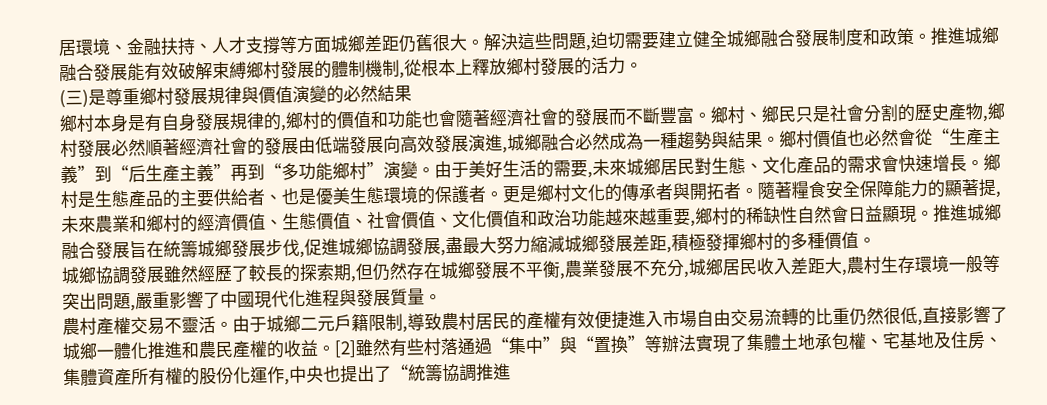居環境、金融扶持、人才支撐等方面城鄉差距仍舊很大。解決這些問題,迫切需要建立健全城鄉融合發展制度和政策。推進城鄉融合發展能有效破解束縛鄉村發展的體制機制,從根本上釋放鄉村發展的活力。
(三)是尊重鄉村發展規律與價值演變的必然結果
鄉村本身是有自身發展規律的,鄉村的價值和功能也會隨著經濟社會的發展而不斷豐富。鄉村、鄉民只是社會分割的歷史產物,鄉村發展必然順著經濟社會的發展由低端發展向高效發展演進,城鄉融合必然成為一種趨勢與結果。鄉村價值也必然會從“生產主義”到“后生產主義”再到“多功能鄉村”演變。由于美好生活的需要,未來城鄉居民對生態、文化產品的需求會快速增長。鄉村是生態產品的主要供給者、也是優美生態環境的保護者。更是鄉村文化的傳承者與開拓者。隨著糧食安全保障能力的顯著提,未來農業和鄉村的經濟價值、生態價值、社會價值、文化價值和政治功能越來越重要,鄉村的稀缺性自然會日益顯現。推進城鄉融合發展旨在統籌城鄉發展步伐,促進城鄉協調發展,盡最大努力縮減城鄉發展差距,積極發揮鄉村的多種價值。
城鄉協調發展雖然經歷了較長的探索期,但仍然存在城鄉發展不平衡,農業發展不充分,城鄉居民收入差距大,農村生存環境一般等突出問題,嚴重影響了中國現代化進程與發展質量。
農村產權交易不靈活。由于城鄉二元戶籍限制,導致農村居民的產權有效便捷進入市場自由交易流轉的比重仍然很低,直接影響了城鄉一體化推進和農民產權的收益。[2]雖然有些村落通過“集中”與“置換”等辦法實現了集體土地承包權、宅基地及住房、集體資產所有權的股份化運作,中央也提出了“統籌協調推進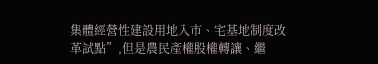集體經營性建設用地入市、宅基地制度改革試點”,但是農民產權股權轉讓、繼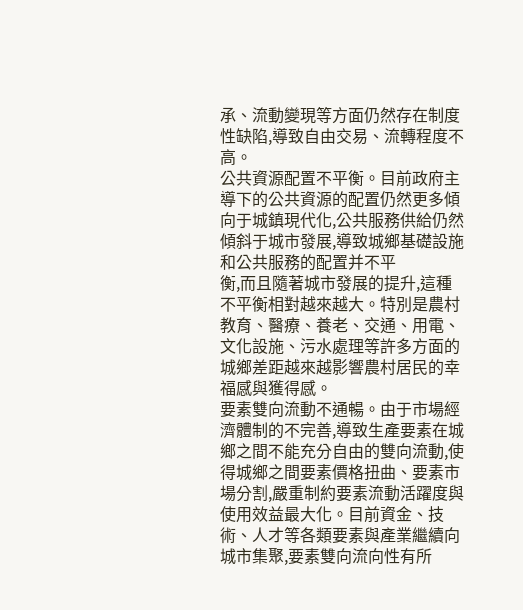承、流動變現等方面仍然存在制度性缺陷,導致自由交易、流轉程度不高。
公共資源配置不平衡。目前政府主導下的公共資源的配置仍然更多傾向于城鎮現代化,公共服務供給仍然傾斜于城市發展,導致城鄉基礎設施和公共服務的配置并不平
衡,而且隨著城市發展的提升,這種不平衡相對越來越大。特別是農村教育、醫療、養老、交通、用電、文化設施、污水處理等許多方面的城鄉差距越來越影響農村居民的幸福感與獲得感。
要素雙向流動不通暢。由于市場經濟體制的不完善,導致生產要素在城鄉之間不能充分自由的雙向流動,使得城鄉之間要素價格扭曲、要素市場分割,嚴重制約要素流動活躍度與使用效益最大化。目前資金、技術、人才等各類要素與產業繼續向城市集聚,要素雙向流向性有所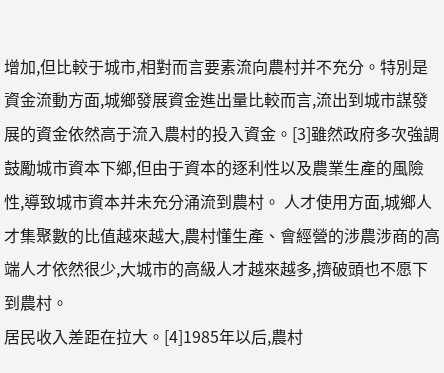增加,但比較于城市,相對而言要素流向農村并不充分。特別是資金流動方面,城鄉發展資金進出量比較而言,流出到城市謀發展的資金依然高于流入農村的投入資金。[3]雖然政府多次強調鼓勵城市資本下鄉,但由于資本的逐利性以及農業生產的風險性,導致城市資本并未充分涌流到農村。 人才使用方面,城鄉人才集聚數的比值越來越大,農村懂生產、會經營的涉農涉商的高端人才依然很少,大城市的高級人才越來越多,擠破頭也不愿下到農村。
居民收入差距在拉大。[4]1985年以后,農村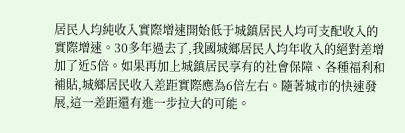居民人均純收入實際增速開始低于城鎮居民人均可支配收入的實際增速。30多年過去了,我國城鄉居民人均年收入的絕對差增加了近5倍。如果再加上城鎮居民享有的社會保障、各種福利和補貼,城鄉居民收入差距實際應為6倍左右。隨著城市的快速發展,這一差距還有進一步拉大的可能。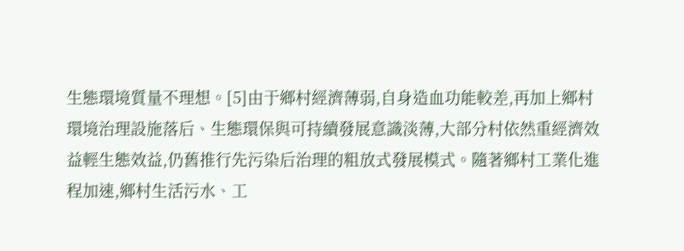生態環境質量不理想。[5]由于鄉村經濟薄弱,自身造血功能較差,再加上鄉村環境治理設施落后、生態環保與可持續發展意識淡薄,大部分村依然重經濟效益輕生態效益,仍舊推行先污染后治理的粗放式發展模式。隨著鄉村工業化進程加速,鄉村生活污水、工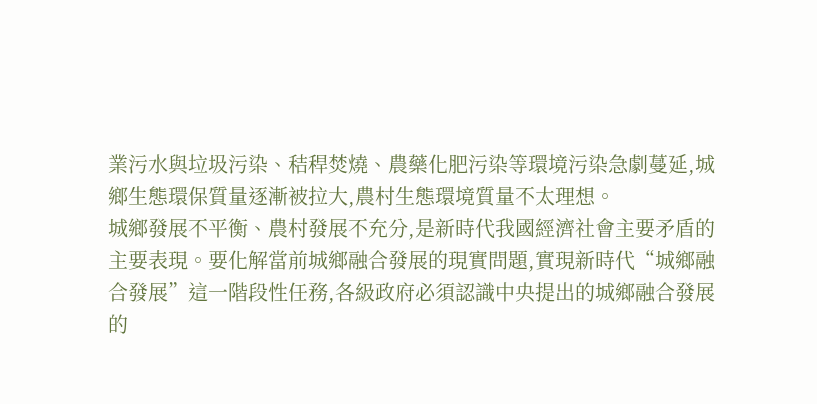業污水與垃圾污染、秸稈焚燒、農藥化肥污染等環境污染急劇蔓延,城鄉生態環保質量逐漸被拉大,農村生態環境質量不太理想。
城鄉發展不平衡、農村發展不充分,是新時代我國經濟社會主要矛盾的主要表現。要化解當前城鄉融合發展的現實問題,實現新時代“城鄉融合發展”這一階段性任務,各級政府必須認識中央提出的城鄉融合發展的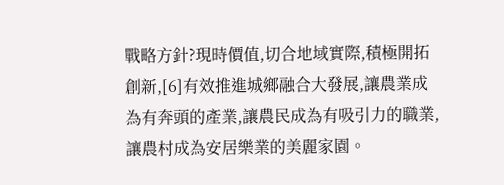戰略方針?現時價值,切合地域實際,積極開拓創新,[6]有效推進城鄉融合大發展,讓農業成為有奔頭的產業,讓農民成為有吸引力的職業,讓農村成為安居樂業的美麗家園。